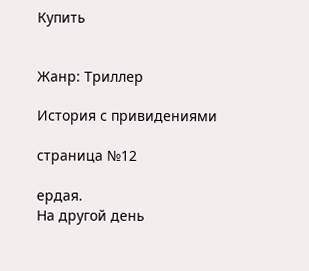Купить


Жанр: Триллер

История с привидениями

страница №12

ердая.
На другой день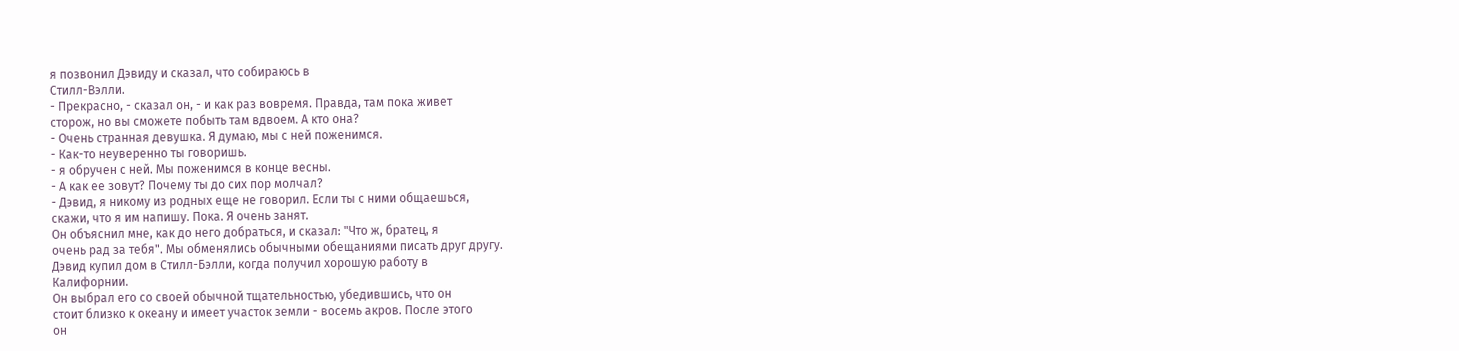я позвонил Дэвиду и сказал, что собираюсь в
Стилл-Вэлли.
- Прекрасно, - сказал он, - и как раз вовремя. Правда, там пока живет
сторож, но вы сможете побыть там вдвоем. А кто она?
- Очень странная девушка. Я думаю, мы с ней поженимся.
- Как-то неуверенно ты говоришь.
- я обручен с ней. Мы поженимся в конце весны.
- А как ее зовут? Почему ты до сих пор молчал?
- Дэвид, я никому из родных еще не говорил. Если ты с ними общаешься,
скажи, что я им напишу. Пока. Я очень занят.
Он объяснил мне, как до него добраться, и сказал: "Что ж, братец, я
очень рад за тебя". Мы обменялись обычными обещаниями писать друг другу.
Дэвид купил дом в Стилл-Бэлли, когда получил хорошую работу в
Калифорнии.
Он выбрал его со своей обычной тщательностью, убедившись, что он
стоит близко к океану и имеет участок земли - восемь акров. После этого
он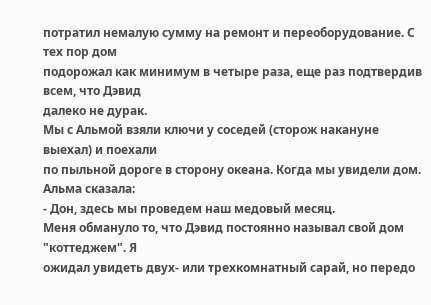потратил немалую сумму на ремонт и переоборудование. С тех пор дом
подорожал как минимум в четыре раза, еще раз подтвердив всем, что Дэвид
далеко не дурак.
Мы с Альмой взяли ключи у соседей (сторож накануне выехал) и поехали
по пыльной дороге в сторону океана. Когда мы увидели дом. Альма сказала:
- Дон, здесь мы проведем наш медовый месяц.
Меня обмануло то, что Дэвид постоянно называл свой дом "коттеджем". Я
ожидал увидеть двух- или трехкомнатный сарай, но передо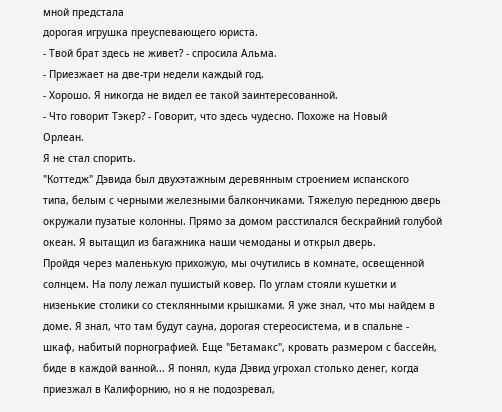мной предстала
дорогая игрушка преуспевающего юриста.
- Твой брат здесь не живет? - спросила Альма.
- Приезжает на две-три недели каждый год.
- Хорошо. Я никогда не видел ее такой заинтересованной.
- Что говорит Тэкер? - Говорит, что здесь чудесно. Похоже на Новый
Орлеан.
Я не стал спорить.
"Коттедж" Дэвида был двухэтажным деревянным строением испанского
типа, белым с черными железными балкончиками. Тяжелую переднюю дверь
окружали пузатые колонны. Прямо за домом расстилался бескрайний голубой
океан. Я вытащил из багажника наши чемоданы и открыл дверь.
Пройдя через маленькую прихожую, мы очутились в комнате, освещенной
солнцем. На полу лежал пушистый ковер. По углам стояли кушетки и
низенькие столики со стеклянными крышками. Я уже знал, что мы найдем в
доме. Я знал, что там будут сауна, дорогая стереосистема, и в спальне -
шкаф, набитый порнографией. Еще "Бетамакс", кровать размером с бассейн,
биде в каждой ванной... Я понял, куда Дэвид угрохал столько денег, когда
приезжал в Калифорнию, но я не подозревал,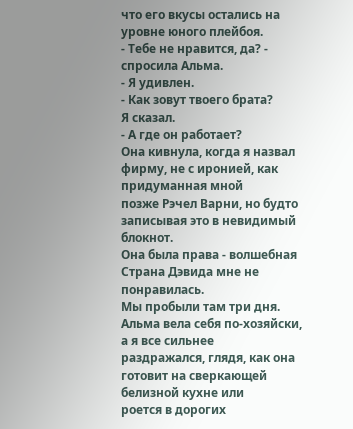что его вкусы остались на
уровне юного плейбоя.
- Тебе не нравится, да? - спросила Альма.
- Я удивлен.
- Как зовут твоего брата?
Я сказал.
- А где он работает?
Она кивнула, когда я назвал фирму, не с иронией, как придуманная мной
позже Рэчел Варни, но будто записывая это в невидимый блокнот.
Она была права - волшебная Страна Дэвида мне не понравилась.
Мы пробыли там три дня. Альма вела себя по-хозяйски, а я все сильнее
раздражался, глядя, как она готовит на сверкающей белизной кухне или
роется в дорогих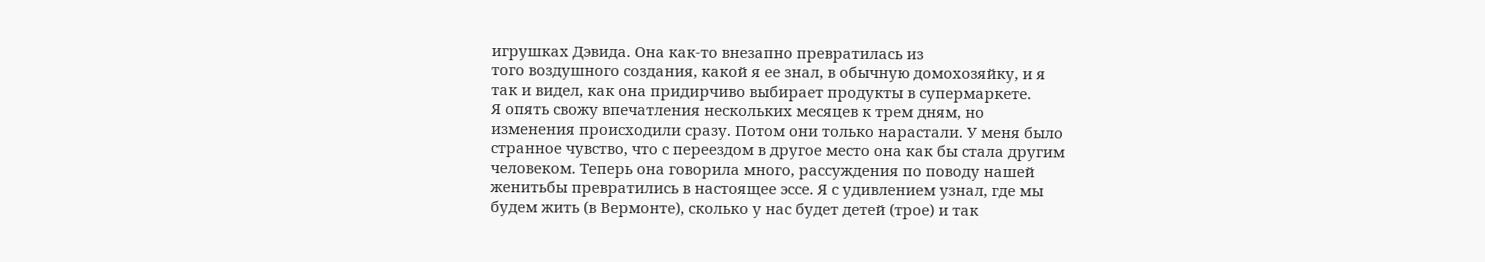игрушках Дэвида. Она как-то внезапно превратилась из
того воздушного создания, какой я ее знал, в обычную домохозяйку, и я
так и видел, как она придирчиво выбирает продукты в супермаркете.
Я опять свожу впечатления нескольких месяцев к трем дням, но
изменения происходили сразу. Потом они только нарастали. У меня было
странное чувство, что с переездом в другое место она как бы стала другим
человеком. Теперь она говорила много, рассуждения по поводу нашей
женитьбы превратились в настоящее эссе. Я с удивлением узнал, где мы
будем жить (в Вермонте), сколько у нас будет детей (трое) и так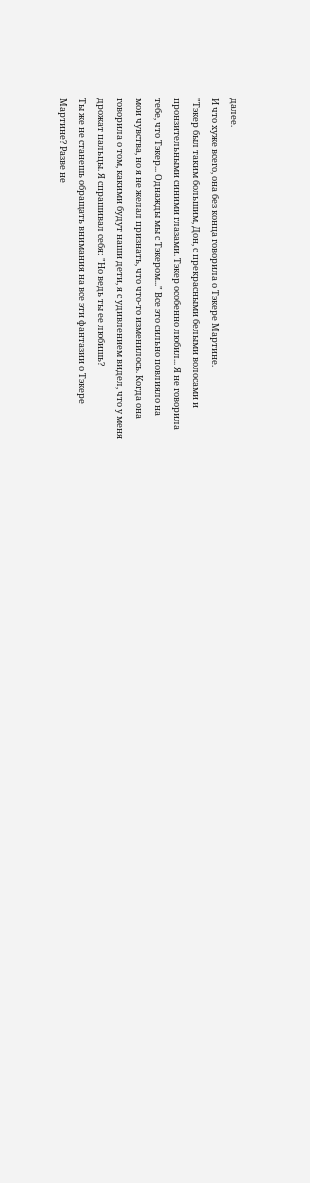далее.
И что хуже всего, она без конца говорила о Тэкере Мартине.
"Тэкер был таким большим, Дон, с прекрасными белыми волосами и
пронзительными синими глазами. Тэкер особенно любил... Я не говорила
тебе, что Тэкер... Однажды мы с Тэкером..." Все это сильно повлияло на
мои чувства, но я не желал признать, что что-то изменилось. Когда она
говорила о том, какими будут наши дети, я с удивлением видел, что у меня
дрожат пальцы. Я спрашивал себя: "Но ведь ты ее любишь?
Ты же не станешь обращать внимания на все эти фантазии о Тэкере
Мартине? Разве не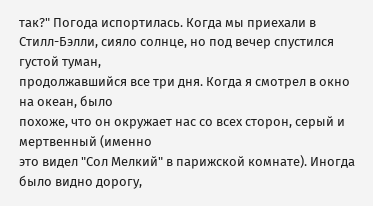так?" Погода испортилась. Когда мы приехали в
Стилл-Бэлли, сияло солнце, но под вечер спустился густой туман,
продолжавшийся все три дня. Когда я смотрел в окно на океан, было
похоже, что он окружает нас со всех сторон, серый и мертвенный (именно
это видел "Сол Мелкий" в парижской комнате). Иногда было видно дорогу,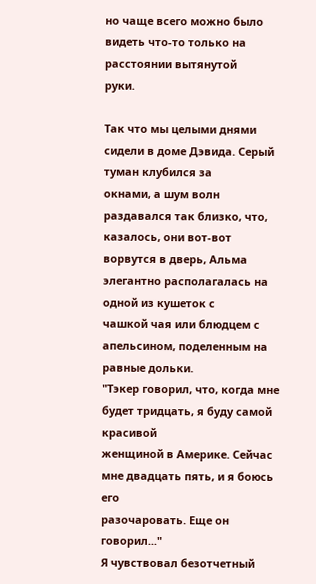но чаще всего можно было видеть что-то только на расстоянии вытянутой
руки.

Так что мы целыми днями сидели в доме Дэвида. Серый туман клубился за
окнами, а шум волн раздавался так близко, что, казалось, они вот-вот
ворвутся в дверь, Альма элегантно располагалась на одной из кушеток c
чашкой чая или блюдцем с апельсином, поделенным на равные дольки.
"Тэкер говорил, что, когда мне будет тридцать, я буду самой красивой
женщиной в Америке. Сейчас мне двадцать пять, и я боюсь его
разочаровать. Еще он говорил..."
Я чувствовал безотчетный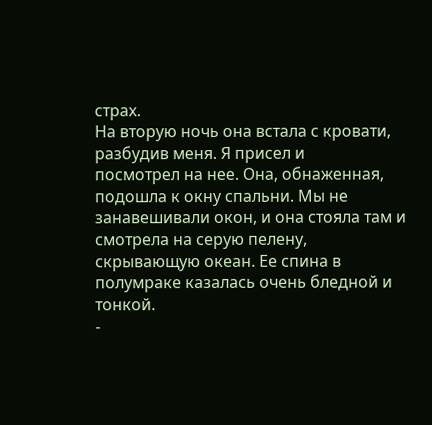страх.
На вторую ночь она встала с кровати, разбудив меня. Я присел и
посмотрел на нее. Она, обнаженная, подошла к окну спальни. Мы не
занавешивали окон, и она стояла там и смотрела на серую пелену,
скрывающую океан. Ее спина в полумраке казалась очень бледной и тонкой.
-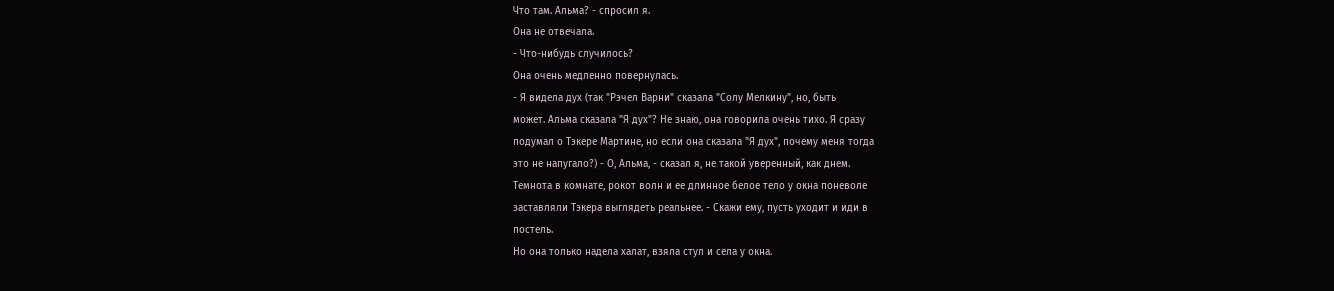Что там. Альма? - спросил я.
Она не отвечала.
- Что-нибудь случилось?
Она очень медленно повернулась.
- Я видела дух (так "Рэчел Варни" сказала "Солу Мелкину", но, быть
может. Альма сказала "Я дух"? Не знаю, она говорила очень тихо. Я сразу
подумал о Тэкере Мартине, но если она сказала "Я дух", почему меня тогда
это не напугало?) - О, Альма, - сказал я, не такой уверенный, как днем.
Темнота в комнате, рокот волн и ее длинное белое тело у окна поневоле
заставляли Тэкера выглядеть реальнее. - Скажи ему, пусть уходит и иди в
постель.
Но она только надела халат, взяла стул и села у окна.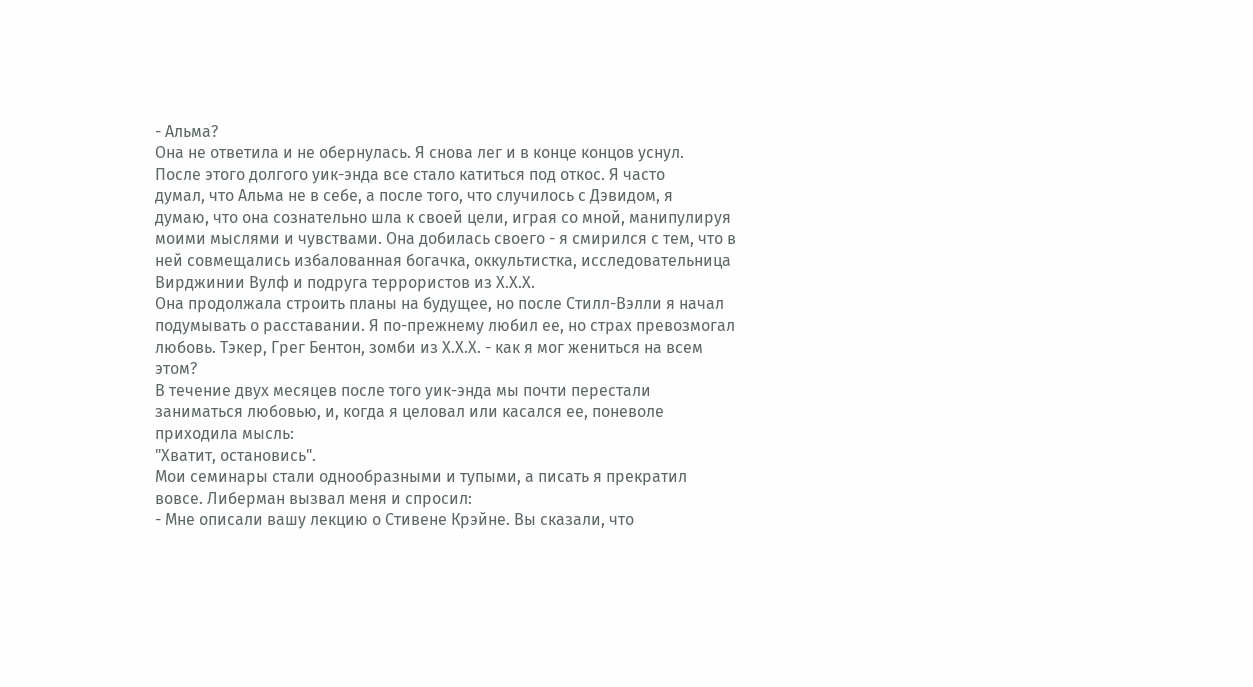- Альма?
Она не ответила и не обернулась. Я снова лег и в конце концов уснул.
После этого долгого уик-энда все стало катиться под откос. Я часто
думал, что Альма не в себе, а после того, что случилось с Дэвидом, я
думаю, что она сознательно шла к своей цели, играя со мной, манипулируя
моими мыслями и чувствами. Она добилась своего - я смирился с тем, что в
ней совмещались избалованная богачка, оккультистка, исследовательница
Вирджинии Вулф и подруга террористов из Х.Х.Х.
Она продолжала строить планы на будущее, но после Стилл-Вэлли я начал
подумывать о расставании. Я по-прежнему любил ее, но страх превозмогал
любовь. Тэкер, Грег Бентон, зомби из Х.Х.Х. - как я мог жениться на всем
этом?
В течение двух месяцев после того уик-энда мы почти перестали
заниматься любовью, и, когда я целовал или касался ее, поневоле
приходила мысль:
"Хватит, остановись".
Мои семинары стали однообразными и тупыми, а писать я прекратил
вовсе. Либерман вызвал меня и спросил:
- Мне описали вашу лекцию о Стивене Крэйне. Вы сказали, что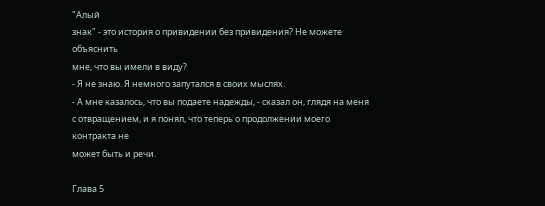"Алый
знак" - это история о привидении без привидения? Не можете объяснить
мне, что вы имели в виду?
- Я не знаю. Я немного запутался в своих мыслях.
- А мне казалось, что вы подаете надежды, - сказал он, глядя на меня
с отвращением, и я понял, что теперь о продолжении моего контракта не
может быть и речи.

Глава 5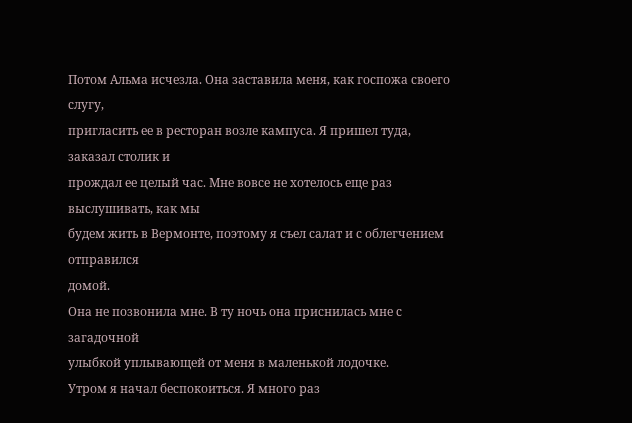Потом Альма исчезла. Она заставила меня, как госпожа своего слугу,
пригласить ее в ресторан возле кампуса. Я пришел туда, заказал столик и
прождал ее целый час. Мне вовсе не хотелось еще раз выслушивать, как мы
будем жить в Вермонте, поэтому я съел салат и с облегчением отправился
домой.
Она не позвонила мне. В ту ночь она приснилась мне с загадочной
улыбкой уплывающей от меня в маленькой лодочке.
Утром я начал беспокоиться. Я много раз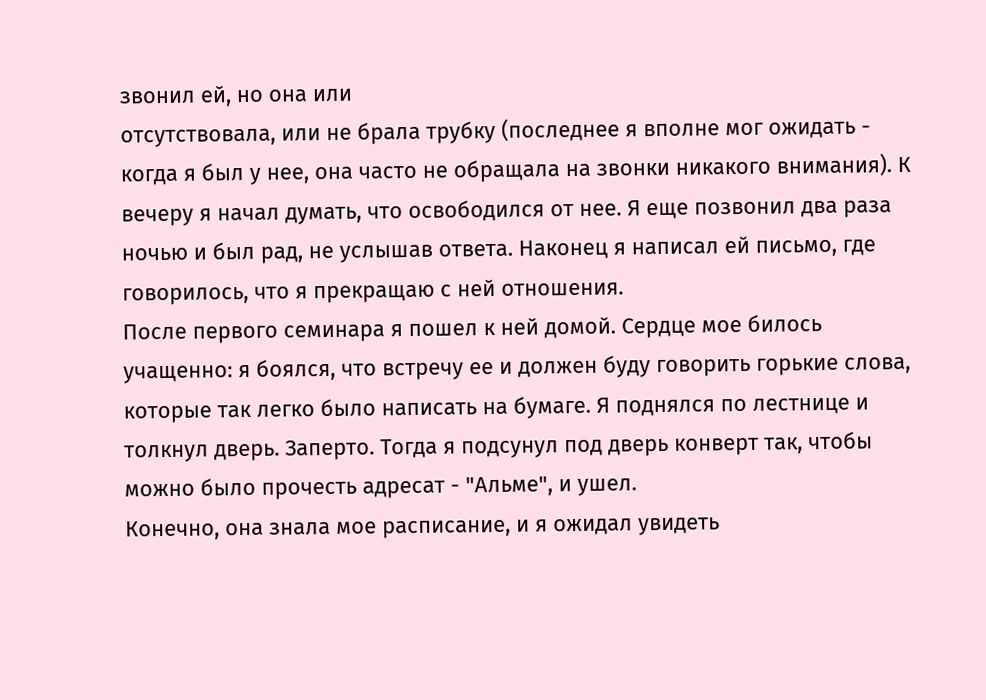звонил ей, но она или
отсутствовала, или не брала трубку (последнее я вполне мог ожидать -
когда я был у нее, она часто не обращала на звонки никакого внимания). К
вечеру я начал думать, что освободился от нее. Я еще позвонил два раза
ночью и был рад, не услышав ответа. Наконец я написал ей письмо, где
говорилось, что я прекращаю с ней отношения.
После первого семинара я пошел к ней домой. Сердце мое билось
учащенно: я боялся, что встречу ее и должен буду говорить горькие слова,
которые так легко было написать на бумаге. Я поднялся по лестнице и
толкнул дверь. Заперто. Тогда я подсунул под дверь конверт так, чтобы
можно было прочесть адресат - "Альме", и ушел.
Конечно, она знала мое расписание, и я ожидал увидеть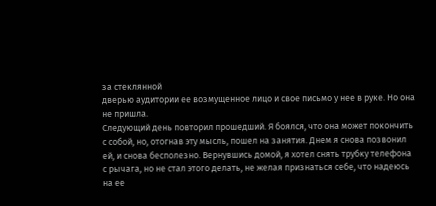за стеклянной
дверью аудитории ее возмущенное лицо и свое письмо у нее в руке. Но она
не пришла.
Следующий день повторил прошедший. Я боялся, что она может покончить
с собой, но, отогнав эту мысль, пошел на занятия. Днем я снова позвонил
ей, и снова бесполезно. Вернувшись домой, я хотел снять трубку телефона
с рычага, но не стал этого делать, не желая признаться себе, что надеюсь
на ее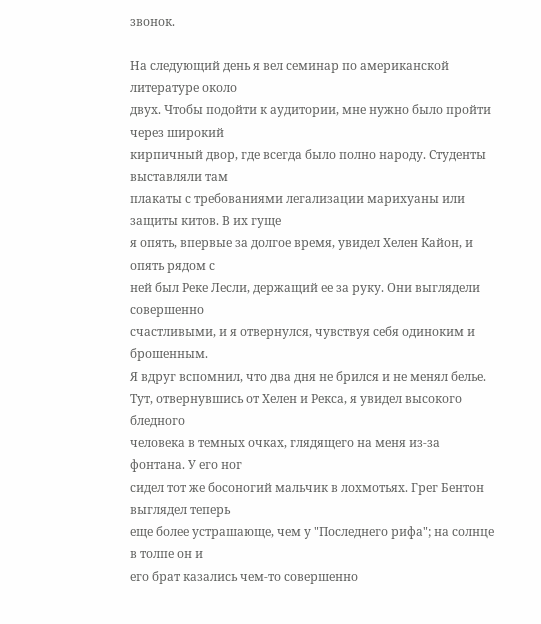звонок.

На следующий день я вел семинар по американской литературе около
двух. Чтобы подойти к аудитории, мне нужно было пройти через широкий
кирпичный двор, где всегда было полно народу. Студенты выставляли там
плакаты с требованиями легализации марихуаны или защиты китов. В их гуще
я опять, впервые за долгое время, увидел Хелен Кайон, и опять рядом с
ней был Реке Лесли, держащий ее за руку. Они выглядели совершенно
счастливыми, и я отвернулся, чувствуя себя одиноким и брошенным.
Я вдруг вспомнил, что два дня не брился и не менял белье.
Тут, отвернувшись от Хелен и Рекса, я увидел высокого бледного
человека в темных очках, глядящего на меня из-за фонтана. У его ног
сидел тот же босоногий мальчик в лохмотьях. Грег Бентон выглядел теперь
еще более устрашающе, чем у "Последнего рифа"; на солнце в толпе он и
его брат казались чем-то совершенно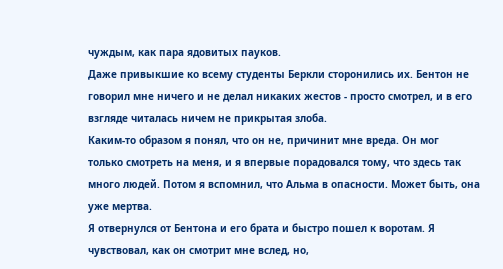чуждым, как пара ядовитых пауков.
Даже привыкшие ко всему студенты Беркли сторонились их. Бентон не
говорил мне ничего и не делал никаких жестов - просто смотрел, и в его
взгляде читалась ничем не прикрытая злоба.
Каким-то образом я понял, что он не, причинит мне вреда. Он мог
только смотреть на меня, и я впервые порадовался тому, что здесь так
много людей. Потом я вспомнил, что Альма в опасности. Может быть, она
уже мертва.
Я отвернулся от Бентона и его брата и быстро пошел к воротам. Я
чувствовал, как он смотрит мне вслед, но,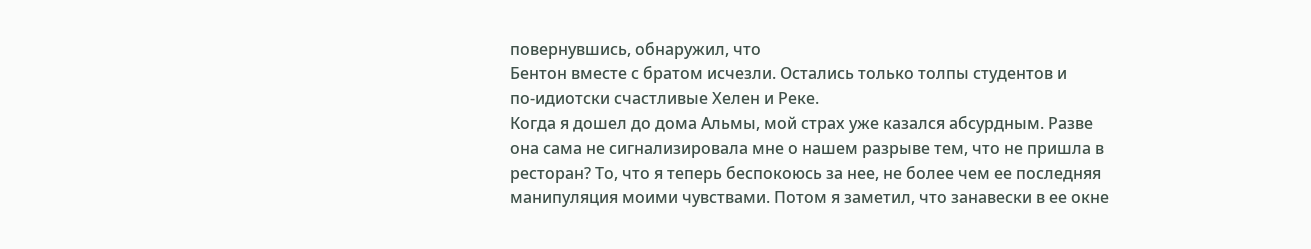повернувшись, обнаружил, что
Бентон вместе с братом исчезли. Остались только толпы студентов и
по-идиотски счастливые Хелен и Реке.
Когда я дошел до дома Альмы, мой страх уже казался абсурдным. Разве
она сама не сигнализировала мне о нашем разрыве тем, что не пришла в
ресторан? То, что я теперь беспокоюсь за нее, не более чем ее последняя
манипуляция моими чувствами. Потом я заметил, что занавески в ее окне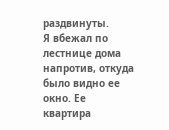раздвинуты.
Я вбежал по лестнице дома напротив, откуда было видно ее окно. Ее
квартира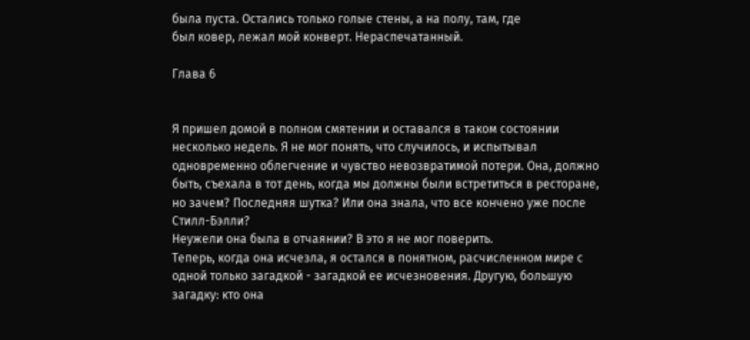была пуста. Остались только голые стены, а на полу, там, где
был ковер, лежал мой конверт. Нераспечатанный.

Глава 6


Я пришел домой в полном смятении и оставался в таком состоянии
несколько недель. Я не мог понять, что случилось, и испытывал
одновременно облегчение и чувство невозвратимой потери. Она, должно
быть, съехала в тот день, когда мы должны были встретиться в ресторане,
но зачем? Последняя шутка? Или она знала, что все кончено уже после
Стилл-Бэлли?
Неужели она была в отчаянии? В это я не мог поверить.
Теперь, когда она исчезла, я остался в понятном, расчисленном мире с
одной только загадкой - загадкой ее исчезновения. Другую, большую
загадку: кто она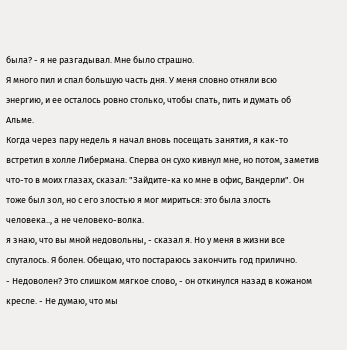была? - я не разгадывал. Мне было страшно.
Я много пил и спал большую часть дня. У меня словно отняли всю
энергию, и ее осталось ровно столько, чтобы спать, пить и думать об
Альме.
Когда через пару недель я начал вновь посещать занятия, я как-то
встретил в холле Либермана. Сперва он сухо кивнул мне, но потом, заметив
что-то в моих глазах, сказал: "Зайдите-ка ко мне в офис, Вандерли". Он
тоже был зол, но с его злостью я мог мириться: это была злость
человека.., а не человеко-волка.
я знаю, что вы мной недовольны, - сказал я. Но у меня в жизни все
спуталось. Я болен. Обещаю, что постараюсь закончить год прилично.
- Недоволен? Это слишком мягкое слово, - он откинулся назад в кожаном
кресле. - Не думаю, что мы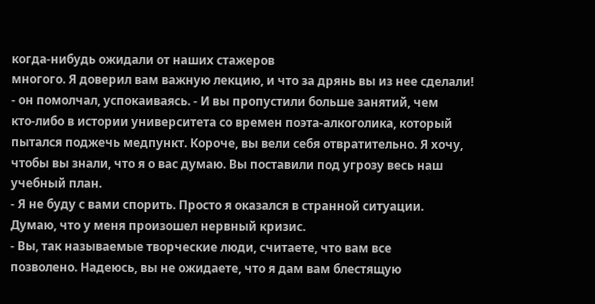когда-нибудь ожидали от наших стажеров
многого. Я доверил вам важную лекцию, и что за дрянь вы из нее сделали!
- он помолчал, успокаиваясь. - И вы пропустили больше занятий, чем
кто-либо в истории университета со времен поэта-алкоголика, который
пытался поджечь медпункт. Короче, вы вели себя отвратительно. Я хочу,
чтобы вы знали, что я о вас думаю. Вы поставили под угрозу весь наш
учебный план.
- Я не буду с вами спорить. Просто я оказался в странной ситуации.
Думаю, что у меня произошел нервный кризис.
- Вы, так называемые творческие люди, считаете, что вам все
позволено. Надеюсь, вы не ожидаете, что я дам вам блестящую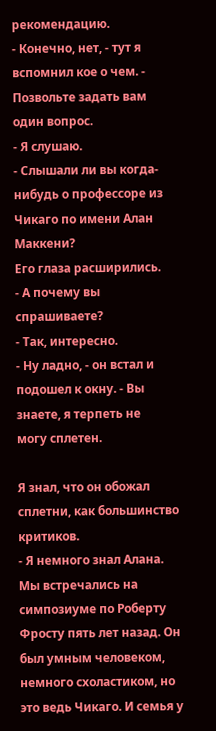рекомендацию.
- Конечно, нет, - тут я вспомнил кое о чем. - Позвольте задать вам
один вопрос.
- Я слушаю.
- Слышали ли вы когда-нибудь о профессоре из Чикаго по имени Алан
Маккени?
Его глаза расширились.
- А почему вы спрашиваете?
- Так, интересно.
- Ну ладно, - он встал и подошел к окну. - Вы знаете, я терпеть не
могу сплетен.

Я знал, что он обожал сплетни, как большинство критиков.
- Я немного знал Алана. Мы встречались на симпозиуме по Роберту
Фросту пять лет назад. Он был умным человеком, немного схоластиком, но
это ведь Чикаго. И семья у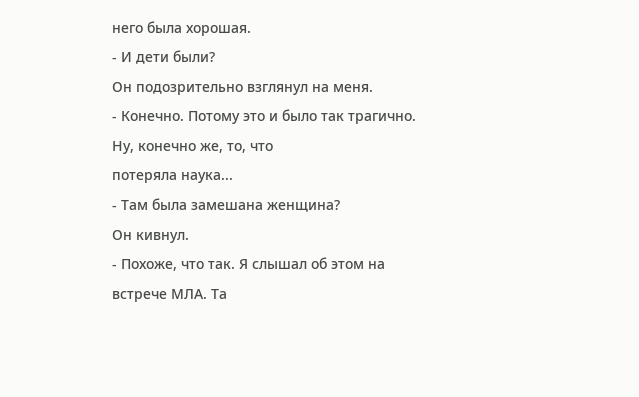него была хорошая.
- И дети были?
Он подозрительно взглянул на меня.
- Конечно. Потому это и было так трагично. Ну, конечно же, то, что
потеряла наука...
- Там была замешана женщина?
Он кивнул.
- Похоже, что так. Я слышал об этом на встрече МЛА. Та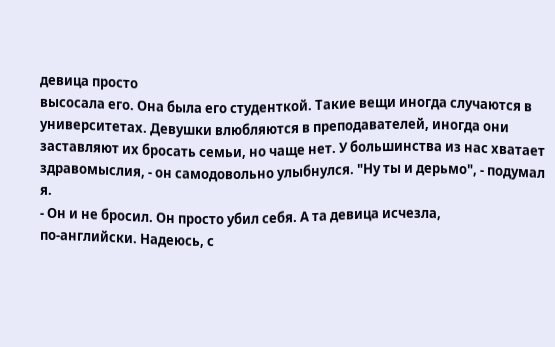девица просто
высосала его. Она была его студенткой. Такие вещи иногда случаются в
университетах. Девушки влюбляются в преподавателей, иногда они
заставляют их бросать семьи, но чаще нет. У большинства из нас хватает
здравомыслия, - он самодовольно улыбнулся. "Ну ты и дерьмо", - подумал
я.
- Он и не бросил. Он просто убил себя. А та девица исчезла,
по-английски. Надеюсь, с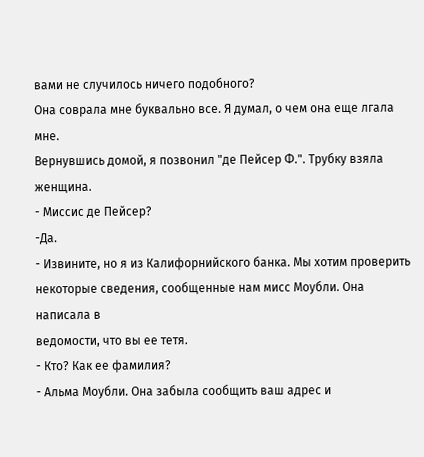вами не случилось ничего подобного?
Она соврала мне буквально все. Я думал, о чем она еще лгала мне.
Вернувшись домой, я позвонил "де Пейсер Ф.". Трубку взяла женщина.
- Миссис де Пейсер?
-Да.
- Извините, но я из Калифорнийского банка. Мы хотим проверить
некоторые сведения, сообщенные нам мисс Моубли. Она написала в
ведомости, что вы ее тетя.
- Кто? Как ее фамилия?
- Альма Моубли. Она забыла сообщить ваш адрес и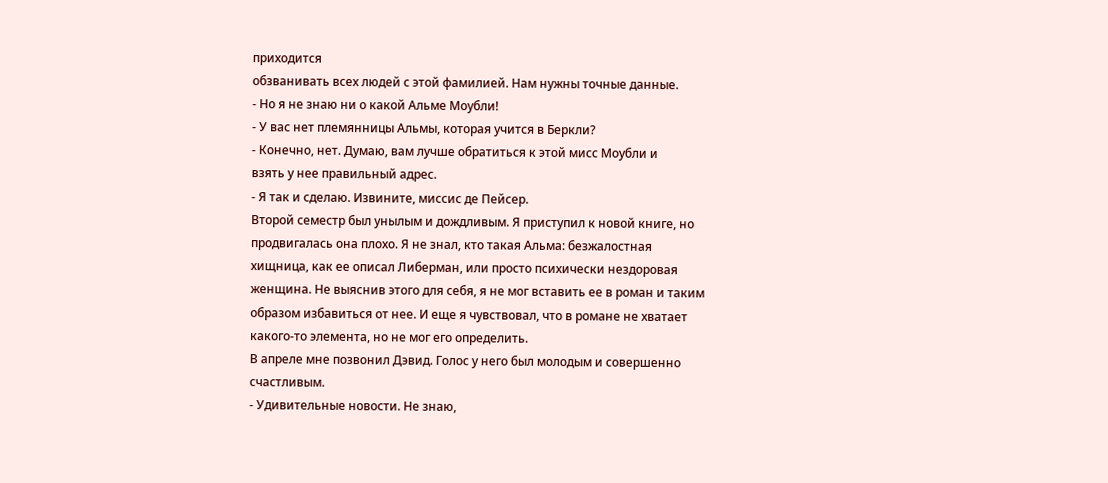приходится
обзванивать всех людей с этой фамилией. Нам нужны точные данные.
- Но я не знаю ни о какой Альме Моубли!
- У вас нет племянницы Альмы, которая учится в Беркли?
- Конечно, нет. Думаю, вам лучше обратиться к этой мисс Моубли и
взять у нее правильный адрес.
- Я так и сделаю. Извините, миссис де Пейсер.
Второй семестр был унылым и дождливым. Я приступил к новой книге, но
продвигалась она плохо. Я не знал, кто такая Альма: безжалостная
хищница, как ее описал Либерман, или просто психически нездоровая
женщина. Не выяснив этого для себя, я не мог вставить ее в роман и таким
образом избавиться от нее. И еще я чувствовал, что в романе не хватает
какого-то элемента, но не мог его определить.
В апреле мне позвонил Дэвид. Голос у него был молодым и совершенно
счастливым.
- Удивительные новости. Не знаю,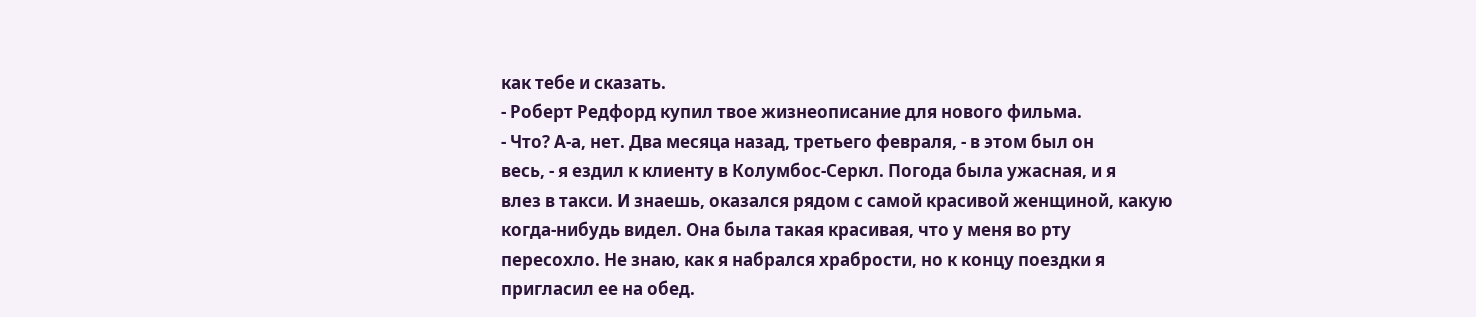как тебе и сказать.
- Роберт Редфорд купил твое жизнеописание для нового фильма.
- Что? А-а, нет. Два месяца назад, третьего февраля, - в этом был он
весь, - я ездил к клиенту в Колумбос-Серкл. Погода была ужасная, и я
влез в такси. И знаешь, оказался рядом с самой красивой женщиной, какую
когда-нибудь видел. Она была такая красивая, что у меня во рту
пересохло. Не знаю, как я набрался храбрости, но к концу поездки я
пригласил ее на обед.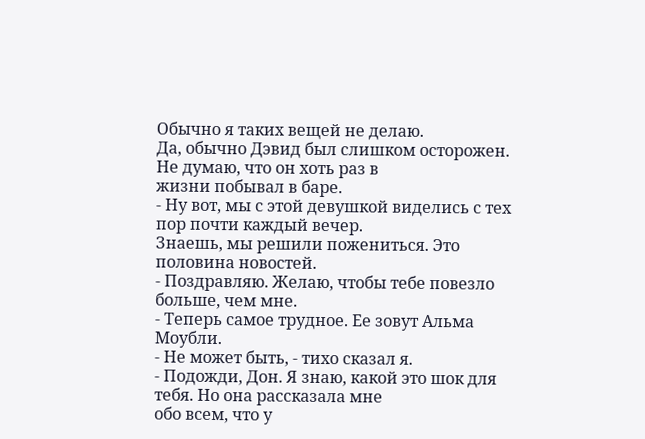Обычно я таких вещей не делаю.
Да, обычно Дэвид был слишком осторожен. Не думаю, что он хоть раз в
жизни побывал в баре.
- Ну вот, мы с этой девушкой виделись с тех пор почти каждый вечер.
Знаешь, мы решили пожениться. Это половина новостей.
- Поздравляю. Желаю, чтобы тебе повезло больше, чем мне.
- Теперь самое трудное. Ее зовут Альма Моубли.
- Не может быть, - тихо сказал я.
- Подожди, Дон. Я знаю, какой это шок для тебя. Но она рассказала мне
обо всем, что у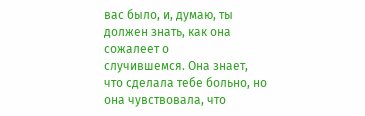вас было, и, думаю, ты должен знать, как она сожалеет о
случившемся. Она знает, что сделала тебе больно, но она чувствовала, что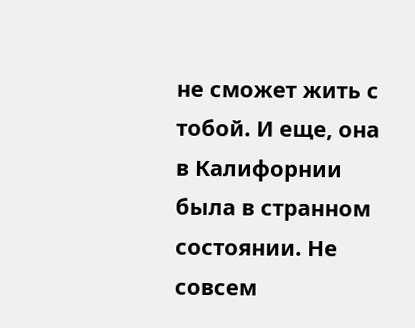не сможет жить с тобой. И еще, она в Калифорнии была в странном
состоянии. Не совсем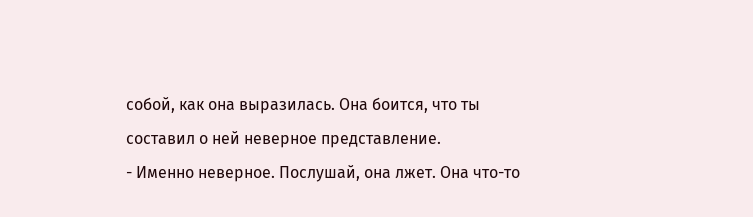собой, как она выразилась. Она боится, что ты
составил о ней неверное представление.
- Именно неверное. Послушай, она лжет. Она что-то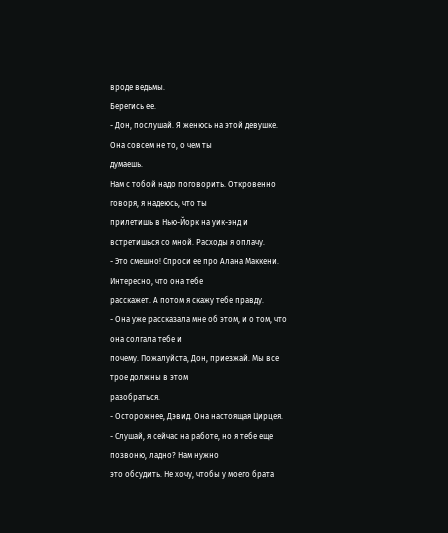вроде ведьмы.
Берегись ее.
- Дон, послушай. Я женюсь на этой девушке. Она совсем не то, о чем ты
думаешь.
Нам с тобой надо поговорить. Откровенно говоря, я надеюсь, что ты
прилетишь в Нью-Йорк на уик-энд и встретишься со мной. Расходы я оплачу.
- Это смешно! Спроси ее про Алана Маккени. Интересно, что она тебе
расскажет. А потом я скажу тебе правду.
- Она уже рассказала мне об этом, и о том, что она солгала тебе и
почему. Пожалуйста, Дон, приезжай. Мы все трое должны в этом
разобраться.
- Осторожнее, Дэвид. Она настоящая Цирцея.
- Слушай, я сейчас на работе, но я тебе еще позвоню, ладно? Нам нужно
это обсудить. Не хочу, чтобы у моего брата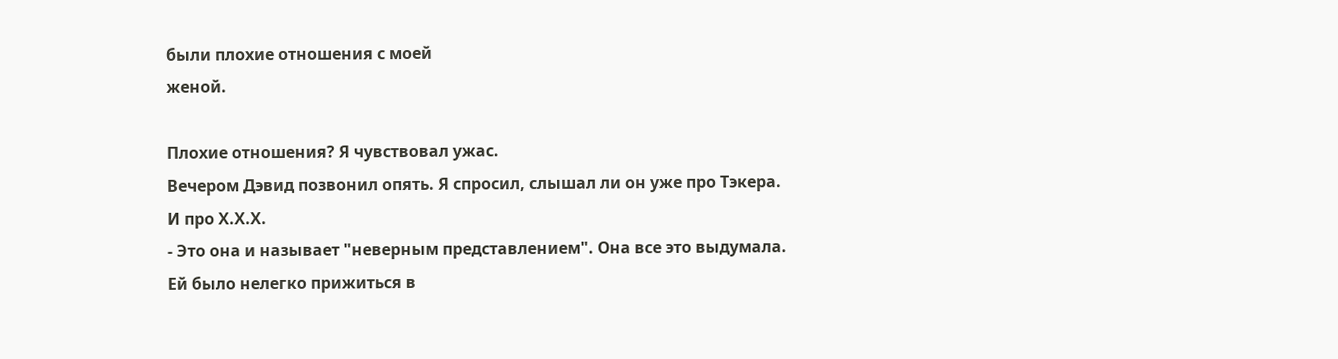были плохие отношения с моей
женой.

Плохие отношения? Я чувствовал ужас.
Вечером Дэвид позвонил опять. Я спросил, слышал ли он уже про Тэкера.
И про Х.Х.Х.
- Это она и называет "неверным представлением". Она все это выдумала.
Ей было нелегко прижиться в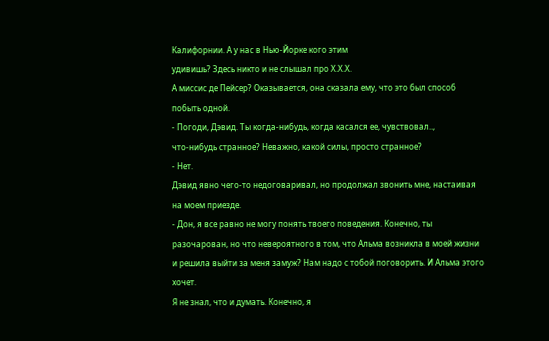Калифорнии. А у нас в Нью-Йорке кого этим
удивишь? Здесь никто и не слышал про Х.Х.Х.
А миссис де Пейсер? Оказывается, она сказала ему, что это был способ
побыть одной.
- Погоди, Дэвид. Ты когда-нибудь, когда касался ее, чувствовал..,
что-нибудь странное? Неважно, какой силы, просто странное?
- Нет.
Дэвид явно чего-то недоговаривал, но продолжал звонить мне, настаивая
на моем приезде.
- Дон, я все равно не могу понять твоего поведения. Конечно, ты
разочарован, но что невероятного в том, что Альма возникла в моей жизни
и решила выйти за меня замуж? Нам надо с тобой поговорить. И Альма этого
хочет.
Я не знал, что и думать. Конечно, я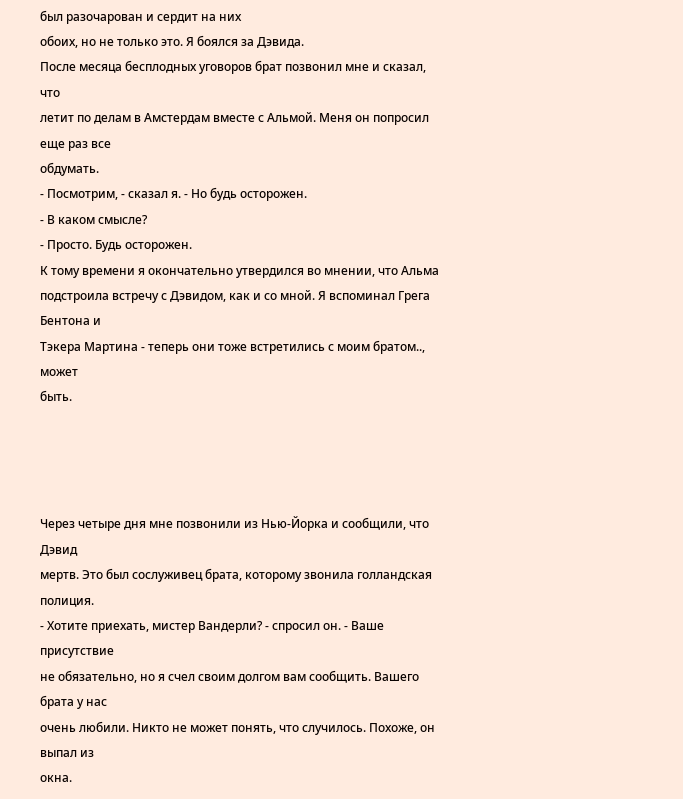был разочарован и сердит на них
обоих, но не только это. Я боялся за Дэвида.
После месяца бесплодных уговоров брат позвонил мне и сказал, что
летит по делам в Амстердам вместе с Альмой. Меня он попросил еще раз все
обдумать.
- Посмотрим, - сказал я. - Но будь осторожен.
- В каком смысле?
- Просто. Будь осторожен.
К тому времени я окончательно утвердился во мнении, что Альма
подстроила встречу с Дэвидом, как и со мной. Я вспоминал Грега Бентона и
Тэкера Мартина - теперь они тоже встретились с моим братом.., может
быть.




Через четыре дня мне позвонили из Нью-Йорка и сообщили, что Дэвид
мертв. Это был сослуживец брата, которому звонила голландская полиция.
- Хотите приехать, мистер Вандерли? - спросил он. - Ваше присутствие
не обязательно, но я счел своим долгом вам сообщить. Вашего брата у нас
очень любили. Никто не может понять, что случилось. Похоже, он выпал из
окна.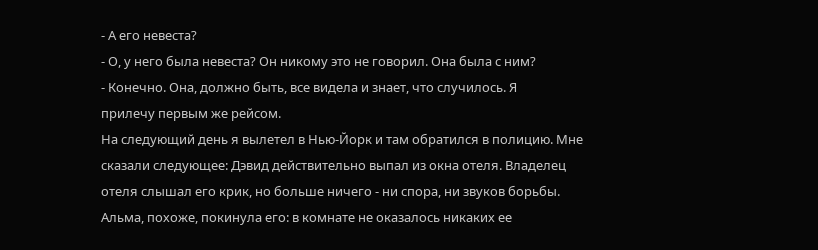- А его невеста?
- О, у него была невеста? Он никому это не говорил. Она была с ним?
- Конечно. Она, должно быть, все видела и знает, что случилось. Я
прилечу первым же рейсом.
На следующий день я вылетел в Нью-Йорк и там обратился в полицию. Мне
сказали следующее: Дэвид действительно выпал из окна отеля. Владелец
отеля слышал его крик, но больше ничего - ни спора, ни звуков борьбы.
Альма, похоже, покинула его: в комнате не оказалось никаких ее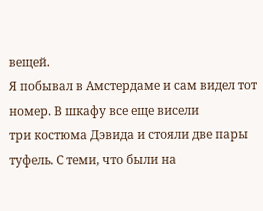вещей.
Я побывал в Амстердаме и сам видел тот номер. В шкафу все еще висели
три костюма Дэвида и стояли две пары туфель. С теми, что были на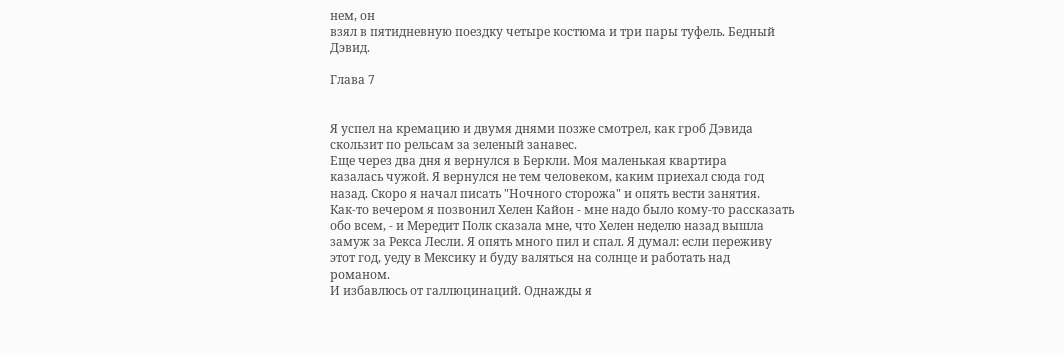нем, он
взял в пятидневную поездку четыре костюма и три пары туфель. Бедный
Дэвид.

Глава 7


Я успел на кремацию и двумя днями позже смотрел, как гроб Дэвида
скользит по рельсам за зеленый занавес.
Еще через два дня я вернулся в Беркли. Моя маленькая квартира
казалась чужой. Я вернулся не тем человеком, каким приехал сюда год
назад. Скоро я начал писать "Ночного сторожа" и опять вести занятия.
Как-то вечером я позвонил Хелен Кайон - мне надо было кому-то рассказать
обо всем, - и Мередит Полк сказала мне, что Хелен неделю назад вышла
замуж за Рекса Лесли. Я опять много пил и спал. Я думал: если переживу
этот год, уеду в Мексику и буду валяться на солнце и работать над
романом.
И избавлюсь от галлюцинаций. Однажды я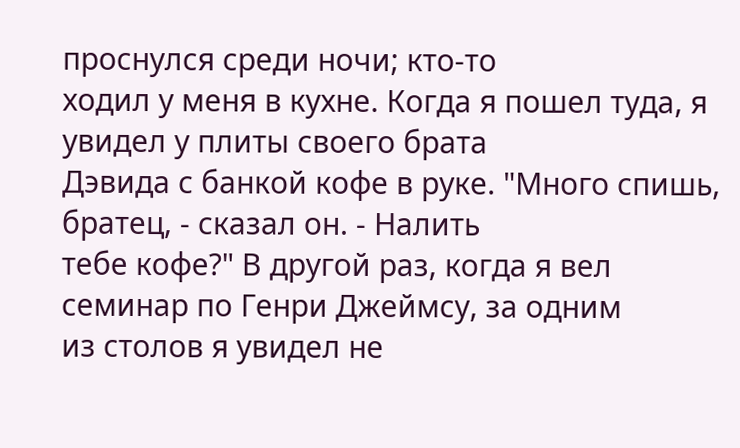проснулся среди ночи; кто-то
ходил у меня в кухне. Когда я пошел туда, я увидел у плиты своего брата
Дэвида с банкой кофе в руке. "Много спишь, братец, - сказал он. - Налить
тебе кофе?" В другой раз, когда я вел семинар по Генри Джеймсу, за одним
из столов я увидел не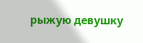рыжую девушку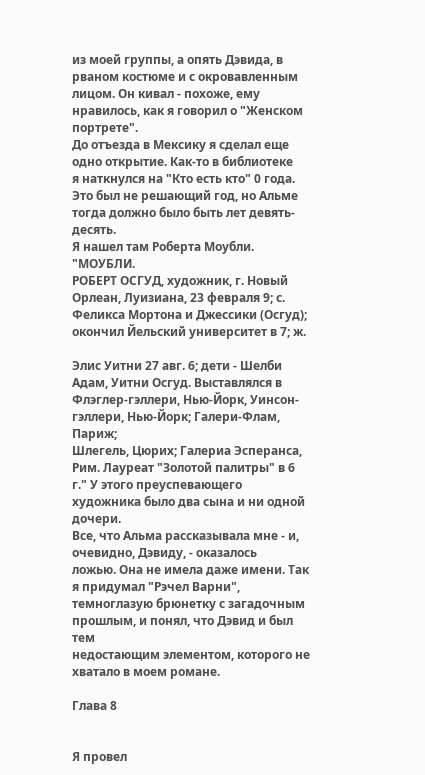из моей группы, а опять Дэвида, в
рваном костюме и с окровавленным лицом. Он кивал - похоже, ему
нравилось, как я говорил о "Женском портрете".
До отъезда в Мексику я сделал еще одно открытие. Как-то в библиотеке
я наткнулся на "Кто есть кто" 0 года. Это был не решающий год, но Альме
тогда должно было быть лет девять-десять.
Я нашел там Роберта Моубли.
"МОУБЛИ.
РОБЕРТ ОСГУД, художник, г. Новый Орлеан, Луизиана, 23 февраля 9; с.
Феликса Мортона и Джессики (Осгуд); окончил Йельский университет в 7; ж.

Элис Уитни 27 авг. 6; дети - Шелби Адам, Уитни Осгуд. Выставлялся в
Флэглер-гэллери, Нью-Йорк, Уинсон-гэллери, Нью-Йорк; Галери-Флам, Париж;
Шлегель, Цюрих; Галериа Эсперанса, Рим. Лауреат "Золотой палитры" в 6
г." У этого преуспевающего художника было два сына и ни одной дочери.
Все, что Альма рассказывала мне - и, очевидно, Дэвиду, - оказалось
ложью. Она не имела даже имени. Так я придумал "Рэчел Варни",
темноглазую брюнетку с загадочным прошлым, и понял, что Дэвид и был тем
недостающим элементом, которого не хватало в моем романе.

Глава 8


Я провел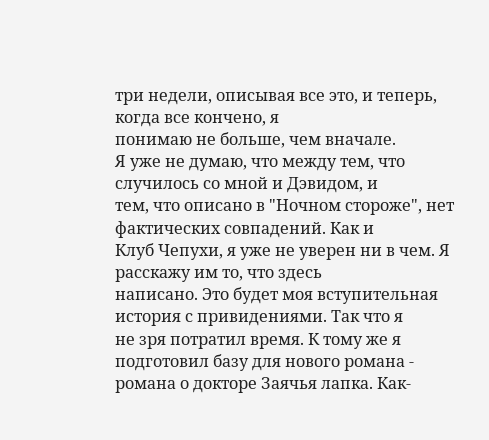три недели, описывая все это, и теперь, когда все кончено, я
понимаю не больше, чем вначале.
Я уже не думаю, что между тем, что случилось со мной и Дэвидом, и
тем, что описано в "Ночном стороже", нет фактических совпадений. Как и
Клуб Чепухи, я уже не уверен ни в чем. Я расскажу им то, что здесь
написано. Это будет моя вступительная история с привидениями. Так что я
не зря потратил время. К тому же я подготовил базу для нового романа -
романа о докторе Заячья лапка. Как-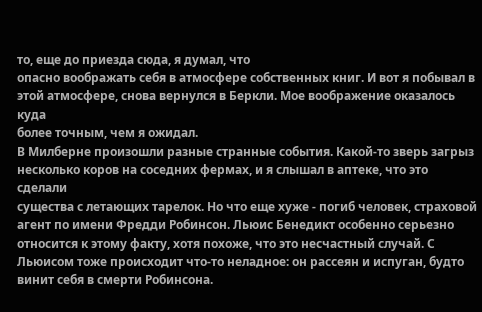то, еще до приезда сюда, я думал, что
опасно воображать себя в атмосфере собственных книг. И вот я побывал в
этой атмосфере, снова вернулся в Беркли. Мое воображение оказалось куда
более точным, чем я ожидал.
В Милберне произошли разные странные события. Какой-то зверь загрыз
несколько коров на соседних фермах, и я слышал в аптеке, что это сделали
существа с летающих тарелок. Но что еще хуже - погиб человек, страховой
агент по имени Фредди Робинсон. Льюис Бенедикт особенно серьезно
относится к этому факту, хотя похоже, что это несчастный случай. С
Льюисом тоже происходит что-то неладное: он рассеян и испуган, будто
винит себя в смерти Робинсона.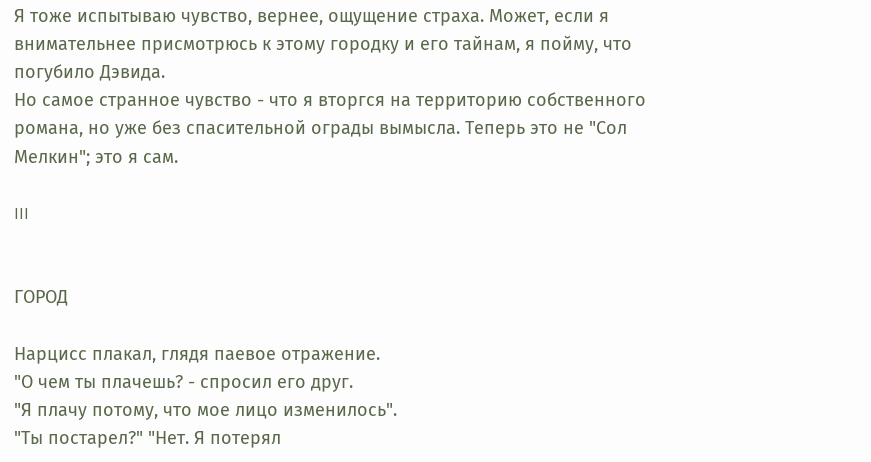Я тоже испытываю чувство, вернее, ощущение страха. Может, если я
внимательнее присмотрюсь к этому городку и его тайнам, я пойму, что
погубило Дэвида.
Но самое странное чувство - что я вторгся на территорию собственного
романа, но уже без спасительной ограды вымысла. Теперь это не "Сол
Мелкин"; это я сам.

III


ГОРОД

Нарцисс плакал, глядя паевое отражение.
"О чем ты плачешь? - спросил его друг.
"Я плачу потому, что мое лицо изменилось".
"Ты постарел?" "Нет. Я потерял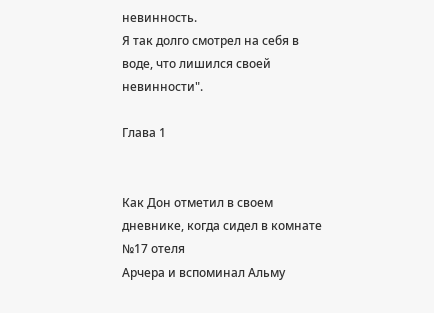невинность.
Я так долго смотрел на себя в воде, что лишился своей невинности".

Глава 1


Как Дон отметил в своем дневнике, когда сидел в комнате №17 отеля
Арчера и вспоминал Альму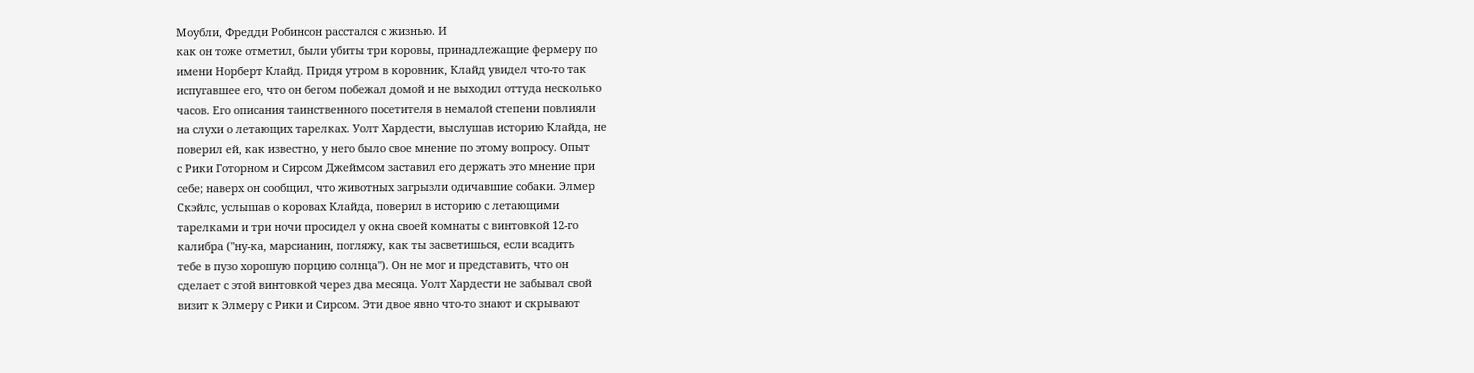Моубли, Фредди Робинсон расстался с жизнью. И
как он тоже отметил, были убиты три коровы, принадлежащие фермеру по
имени Норберт Клайд. Придя утром в коровник, Клайд увидел что-то так
испугавшее его, что он бегом побежал домой и не выходил оттуда несколько
часов. Его описания таинственного посетителя в немалой степени повлияли
на слухи о летающих тарелках. Уолт Хардести, выслушав историю Клайда, не
поверил ей, как известно, у него было свое мнение по этому вопросу. Опыт
с Рики Готорном и Сирсом Джеймсом заставил его держать это мнение при
себе; наверх он сообщил, что животных загрызли одичавшие собаки. Элмер
Скэйлс, услышав о коровах Клайда, поверил в историю с летающими
тарелками и три ночи просидел у окна своей комнаты с винтовкой 12-го
калибра ("ну-ка, марсианин, погляжу, как ты засветишься, если всадить
тебе в пузо хорошую порцию солнца"). Он не мог и представить, что он
сделает с этой винтовкой через два месяца. Уолт Хардести не забывал свой
визит к Элмеру с Рики и Сирсом. Эти двое явно что-то знают и скрывают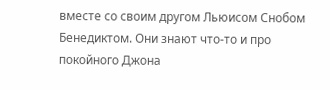вместе со своим другом Льюисом Снобом Бенедиктом. Они знают что-то и про
покойного Джона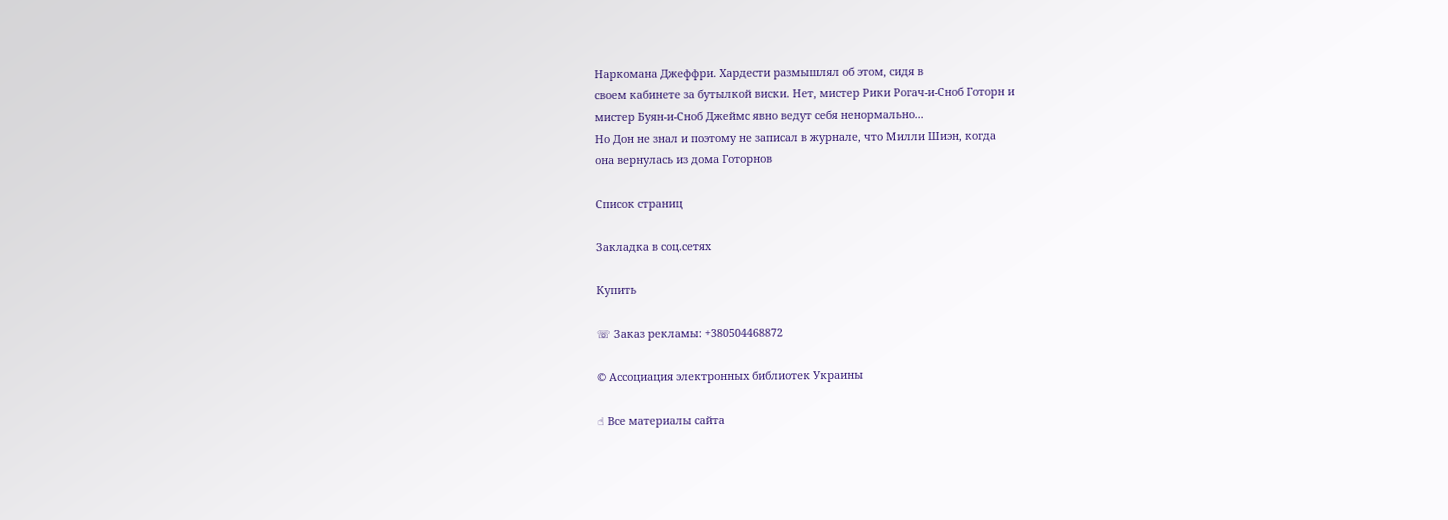Наркомана Джеффри. Хардести размышлял об этом, сидя в
своем кабинете за бутылкой виски. Нет, мистер Рики Рогач-и-Сноб Готорн и
мистер Буян-и-Сноб Джеймс явно ведут себя ненормально...
Но Дон не знал и поэтому не записал в журнале, что Милли Шиэн, когда
она вернулась из дома Готорнов

Список страниц

Закладка в соц.сетях

Купить

☏ Заказ рекламы: +380504468872

© Ассоциация электронных библиотек Украины

☝ Все материалы сайта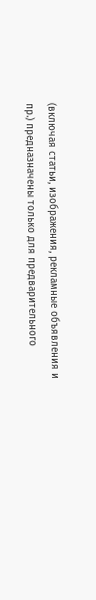(включая статьи, изображения, рекламные объявления и пр.) предназначены только для предварительного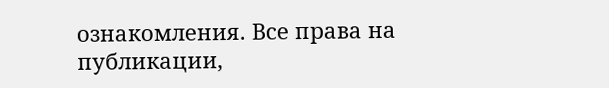ознакомления. Все права на публикации,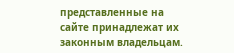представленные на сайте принадлежат их законным владельцам.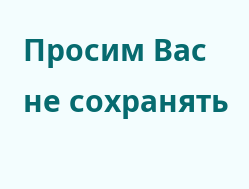Просим Вас не сохранять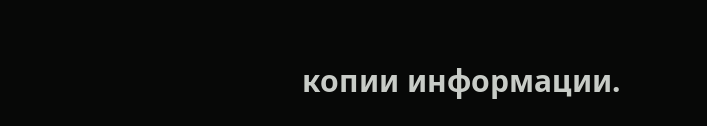копии информации.